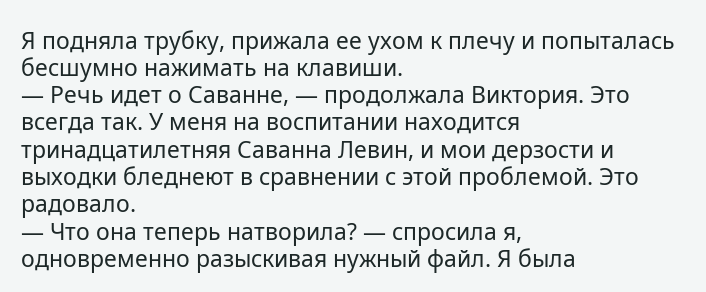Я подняла трубку, прижала ее ухом к плечу и попыталась бесшумно нажимать на клавиши.
— Речь идет о Саванне, — продолжала Виктория. Это всегда так. У меня на воспитании находится тринадцатилетняя Саванна Левин, и мои дерзости и выходки бледнеют в сравнении с этой проблемой. Это радовало.
— Что она теперь натворила? — спросила я, одновременно разыскивая нужный файл. Я была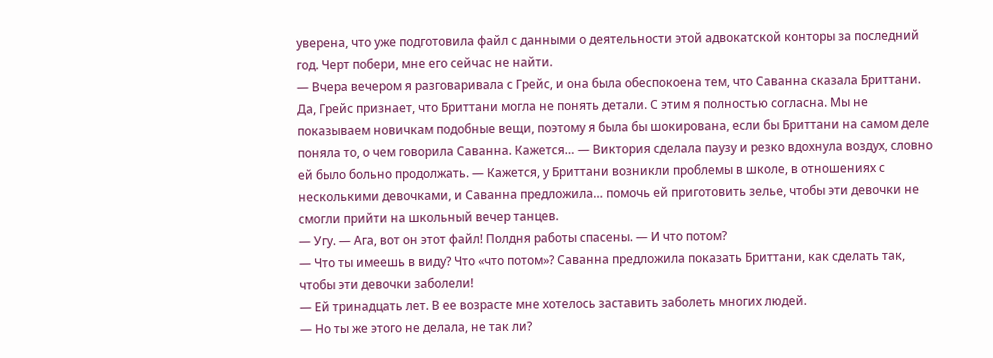уверена, что уже подготовила файл с данными о деятельности этой адвокатской конторы за последний год. Черт побери, мне его сейчас не найти.
— Вчера вечером я разговаривала с Грейс, и она была обеспокоена тем, что Саванна сказала Бриттани. Да, Грейс признает, что Бриттани могла не понять детали. С этим я полностью согласна. Мы не показываем новичкам подобные вещи, поэтому я была бы шокирована, если бы Бриттани на самом деле поняла то, о чем говорила Саванна. Кажется… — Виктория сделала паузу и резко вдохнула воздух, словно ей было больно продолжать. — Кажется, у Бриттани возникли проблемы в школе, в отношениях с несколькими девочками, и Саванна предложила… помочь ей приготовить зелье, чтобы эти девочки не смогли прийти на школьный вечер танцев.
— Угу. — Ага, вот он этот файл! Полдня работы спасены. — И что потом?
— Что ты имеешь в виду? Что «что потом»? Саванна предложила показать Бриттани, как сделать так, чтобы эти девочки заболели!
— Ей тринадцать лет. В ее возрасте мне хотелось заставить заболеть многих людей.
— Но ты же этого не делала, не так ли?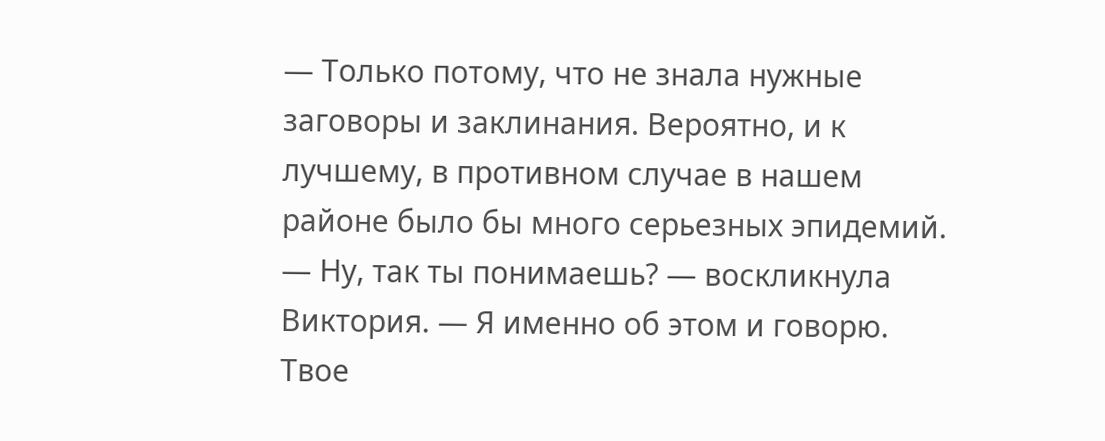— Только потому, что не знала нужные заговоры и заклинания. Вероятно, и к лучшему, в противном случае в нашем районе было бы много серьезных эпидемий.
— Ну, так ты понимаешь? — воскликнула Виктория. — Я именно об этом и говорю. Твое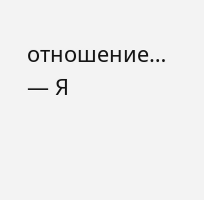отношение…
— Я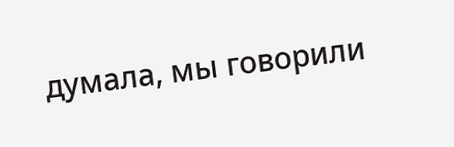думала, мы говорили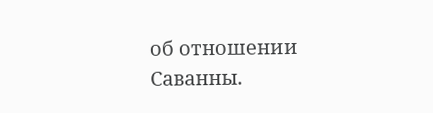об отношении Саванны.